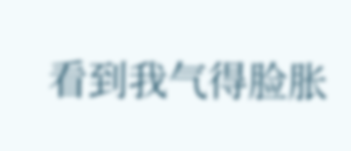看到我气得脸胀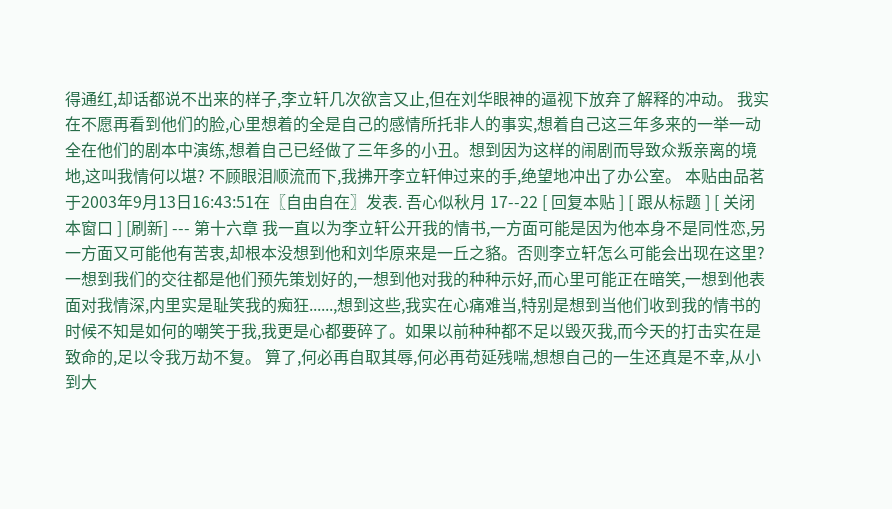得通红,却话都说不出来的样子,李立轩几次欲言又止,但在刘华眼神的逼视下放弃了解释的冲动。 我实在不愿再看到他们的脸,心里想着的全是自己的感情所托非人的事实,想着自己这三年多来的一举一动全在他们的剧本中演练,想着自己已经做了三年多的小丑。想到因为这样的闹剧而导致众叛亲离的境地,这叫我情何以堪? 不顾眼泪顺流而下,我拂开李立轩伸过来的手,绝望地冲出了办公室。 本贴由品茗于2003年9月13日16:43:51在〖自由自在〗发表. 吾心似秋月 17--22 [ 回复本贴 ] [ 跟从标题 ] [ 关闭本窗口 ] [刷新] --- 第十六章 我一直以为李立轩公开我的情书,一方面可能是因为他本身不是同性恋,另一方面又可能他有苦衷,却根本没想到他和刘华原来是一丘之貉。否则李立轩怎么可能会出现在这里? 一想到我们的交往都是他们预先策划好的,一想到他对我的种种示好,而心里可能正在暗笑,一想到他表面对我情深,内里实是耻笑我的痴狂......,想到这些,我实在心痛难当,特别是想到当他们收到我的情书的时候不知是如何的嘲笑于我,我更是心都要碎了。如果以前种种都不足以毁灭我,而今天的打击实在是致命的,足以令我万劫不复。 算了,何必再自取其辱,何必再苟延残喘,想想自己的一生还真是不幸,从小到大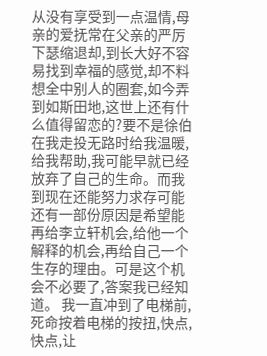从没有享受到一点温情,母亲的爱抚常在父亲的严厉下瑟缩退却,到长大好不容易找到幸福的感觉,却不料想全中别人的圈套,如今弄到如斯田地,这世上还有什么值得留恋的?要不是徐伯在我走投无路时给我温暖,给我帮助,我可能早就已经放弃了自己的生命。而我到现在还能努力求存可能还有一部份原因是希望能再给李立轩机会,给他一个解释的机会,再给自己一个生存的理由。可是这个机会不必要了,答案我已经知道。 我一直冲到了电梯前,死命按着电梯的按扭,快点,快点,让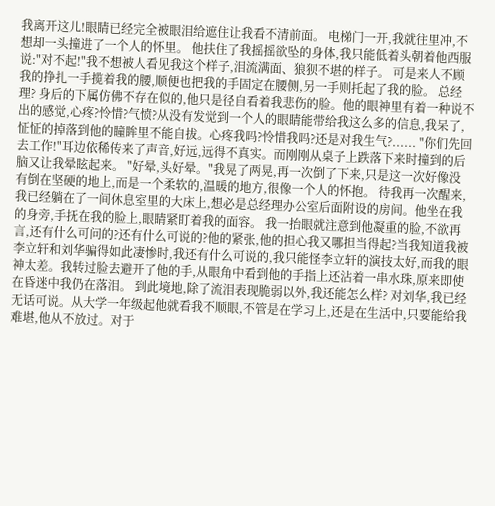我离开这儿!眼睛已经完全被眼泪给遮住让我看不清前面。 电梯门一开,我就往里冲,不想却一头撞进了一个人的怀里。 他扶住了我摇摇欲坠的身体,我只能低着头朝着他西服说:"对不起!"我不想被人看见我这个样子,泪流满面、狼狈不堪的样子。 可是来人不顾我的挣扎一手揽着我的腰,顺便也把我的手固定在腰侧,另一手则托起了我的脸。 总经理? 身后的下属仿佛不存在似的,他只是径自看着我悲伤的脸。他的眼神里有着一种说不出的感觉,心疼?怜惜?气愤?从没有发觉到一个人的眼睛能带给我这么多的信息,我呆了,怔怔的掉落到他的瞳眸里不能自拔。心疼我吗?怜惜我吗?还是对我生气?...... "你们先回去工作!"耳边依稀传来了声音,好远,远得不真实。而刚刚从桌子上跌落下来时撞到的后脑又让我晕眩起来。 "好晕,头好晕。"我晃了两晃,再一次倒了下来,只是这一次好像没有倒在坚硬的地上,而是一个柔软的,温暖的地方,很像一个人的怀抱。 待我再一次醒来,我已经躺在了一间休息室里的大床上,想必是总经理办公室后面附设的房间。他坐在我的身旁,手抚在我的脸上,眼睛紧盯着我的面容。 我一抬眼就注意到他凝重的脸,不欲再言,还有什么可问的?还有什么可说的?他的紧张,他的担心我又哪担当得起?当我知道我被李立轩和刘华骗得如此凄惨时,我还有什么可说的,我只能怪李立轩的演技太好,而我的眼神太差。我转过脸去避开了他的手,从眼角中看到他的手指上还沾着一串水珠,原来即使在昏迷中我仍在落泪。 到此境地,除了流泪表现脆弱以外,我还能怎么样? 对刘华,我已经无话可说。从大学一年级起他就看我不顺眼,不管是在学习上,还是在生活中,只要能给我难堪,他从不放过。对于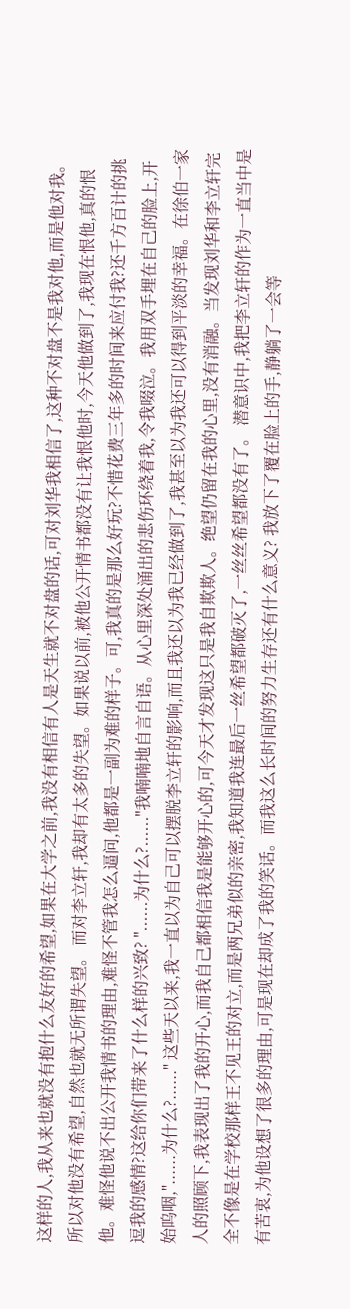这样的人,我从来也就没有抱什么友好的希望,如果在大学之前,我没有相信有人是天生就不对盘的话,可对刘华我相信了,这种不对盘不是我对他,而是他对我。所以对他没有希望,自然也就无所谓失望。 而对李立轩,我却有太多的失望。如果说以前,被他公开情书都没有让我恨他时,今天他做到了,我现在恨他,真的恨他。难怪他说不出公开我情书的理由,难怪不管我怎么逼问,他都是一副为难的样子。可,我真的是那么好玩?不惜花费三年多的时间来应付我?还千方百计的挑逗我的感情?这给你们带来了什么样的兴致? "......为什么?......"我喃喃地自言自语。从心里深处涌出的悲伤环绕着我,令我啜泣。我用双手埋在自己的脸上,开始呜咽,"......为什么?......" 这些天以来,我一直以为自己可以摆脱李立轩的影响,而且我还以为我已经做到了,我甚至以为我还可以得到平淡的幸福。在徐伯一家人的照顾下,我表现出了我的开心,而我自己都相信我是能够开心的,可今天才发现这只是我自欺欺人。绝望仍留在我的心里,没有消融。当发现刘华和李立轩完全不像是在学校那样王不见王的对立,而是两兄弟似的亲密,我知道我连最后一丝希望都破灭了,一丝丝希望都没有了。 潜意识中,我把李立轩的作为一直当中是有苦衷,为他设想了很多的理由,可是现在却成了我的笑话。而我这么长时间的努力生存还有什么意义? 我放下了覆在脸上的手,静躺了一会等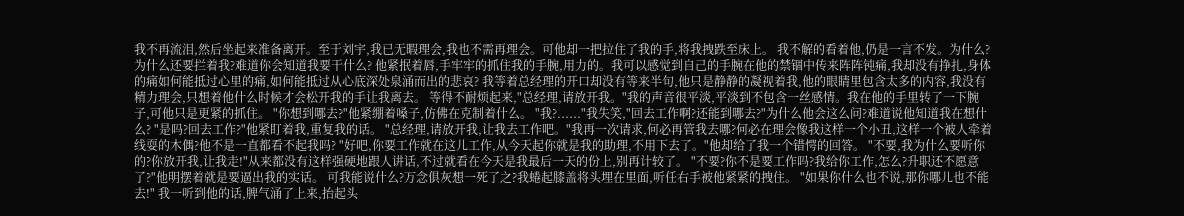我不再流泪,然后坐起来准备离开。至于刘宇,我已无暇理会,我也不需再理会。可他却一把拉住了我的手,将我拽跌至床上。 我不解的看着他,仍是一言不发。为什么?为什么还要拦着我?难道你会知道我要干什么? 他紧抿着唇,手牢牢的抓住我的手腕,用力的。我可以感觉到自己的手腕在他的禁锢中传来阵阵钝痛,我却没有挣扎,身体的痛如何能抵过心里的痛,如何能抵过从心底深处泉涌而出的悲哀? 我等着总经理的开口却没有等来半句,他只是静静的凝视着我,他的眼睛里包含太多的内容,我没有精力理会,只想着他什么时候才会松开我的手让我离去。 等得不耐烦起来,"总经理,请放开我。"我的声音很平淡,平淡到不包含一丝感情。我在他的手里转了一下腕子,可他只是更紧的抓住。 "你想到哪去?"他紧绷着嗓子,仿佛在克制着什么。 "我?......"我失笑,"回去工作啊?还能到哪去?"为什么他会这么问?难道说他知道我在想什么? "是吗?回去工作?"他紧盯着我,重复我的话。 "总经理,请放开我,让我去工作吧。"我再一次请求,何必再管我去哪?何必在理会像我这样一个小丑,这样一个被人牵着线耍的木偶?他不是一直都看不起我吗? "好吧,你要工作就在这儿工作,从今天起你就是我的助理,不用下去了。"他却给了我一个错愕的回答。 "不要,我为什么要听你的?你放开我,让我走!"从来都没有这样强硬地跟人讲话,不过就看在今天是我最后一天的份上,别再计较了。 "不要?你不是要工作吗?我给你工作,怎么?升职还不愿意了?"他明摆着就是要逼出我的实话。 可我能说什么?万念俱灰想一死了之?我蜷起膝盖将头埋在里面,听任右手被他紧紧的拽住。 "如果你什么也不说,那你哪儿也不能去!" 我一听到他的话,脾气涌了上来,抬起头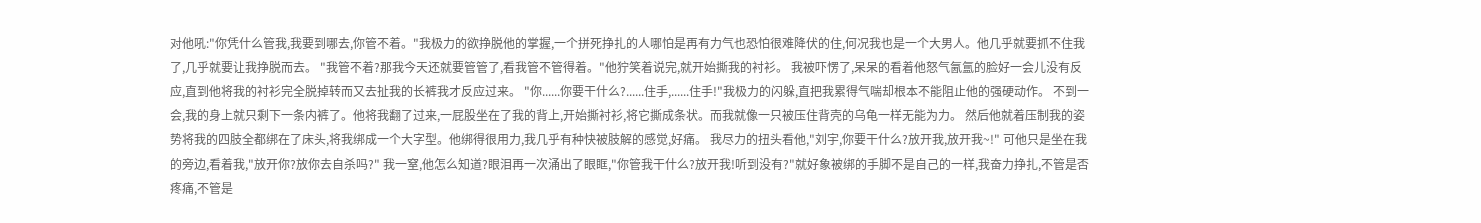对他吼:"你凭什么管我,我要到哪去,你管不着。"我极力的欲挣脱他的掌握,一个拼死挣扎的人哪怕是再有力气也恐怕很难降伏的住,何况我也是一个大男人。他几乎就要抓不住我了,几乎就要让我挣脱而去。 "我管不着?那我今天还就要管管了,看我管不管得着。"他狞笑着说完,就开始撕我的衬衫。 我被吓愣了,呆呆的看着他怒气氤氲的脸好一会儿没有反应,直到他将我的衬衫完全脱掉转而又去扯我的长裤我才反应过来。 "你......你要干什么?......住手,......住手!"我极力的闪躲,直把我累得气喘却根本不能阻止他的强硬动作。 不到一会,我的身上就只剩下一条内裤了。他将我翻了过来,一屁股坐在了我的背上,开始撕衬衫,将它撕成条状。而我就像一只被压住背壳的乌龟一样无能为力。 然后他就着压制我的姿势将我的四肢全都绑在了床头,将我绑成一个大字型。他绑得很用力,我几乎有种快被肢解的感觉,好痛。 我尽力的扭头看他,"刘宇,你要干什么?放开我,放开我~!" 可他只是坐在我的旁边,看着我,"放开你?放你去自杀吗?" 我一窒,他怎么知道?眼泪再一次涌出了眼眶,"你管我干什么?放开我!听到没有?"就好象被绑的手脚不是自己的一样,我奋力挣扎,不管是否疼痛,不管是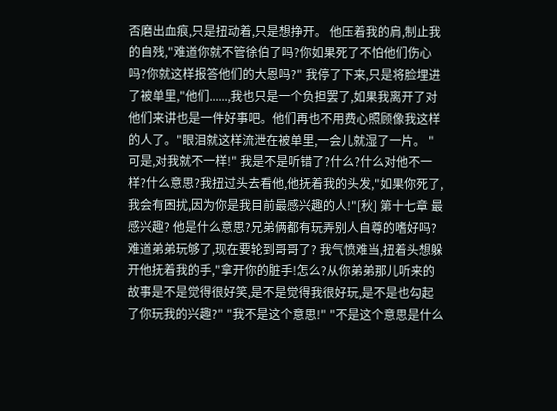否磨出血痕,只是扭动着,只是想挣开。 他压着我的肩,制止我的自残,"难道你就不管徐伯了吗?你如果死了不怕他们伤心吗?你就这样报答他们的大恩吗?" 我停了下来,只是将脸埋进了被单里,"他们......,我也只是一个负担罢了,如果我离开了对他们来讲也是一件好事吧。他们再也不用费心照顾像我这样的人了。"眼泪就这样流泄在被单里,一会儿就湿了一片。 "可是,对我就不一样!" 我是不是听错了?什么?什么对他不一样?什么意思?我扭过头去看他,他抚着我的头发,"如果你死了,我会有困扰,因为你是我目前最感兴趣的人!"[秋] 第十七章 最感兴趣? 他是什么意思?兄弟俩都有玩弄别人自尊的嗜好吗?难道弟弟玩够了,现在要轮到哥哥了? 我气愤难当,扭着头想躲开他抚着我的手,"拿开你的脏手!怎么?从你弟弟那儿听来的故事是不是觉得很好笑,是不是觉得我很好玩,是不是也勾起了你玩我的兴趣?" "我不是这个意思!" "不是这个意思是什么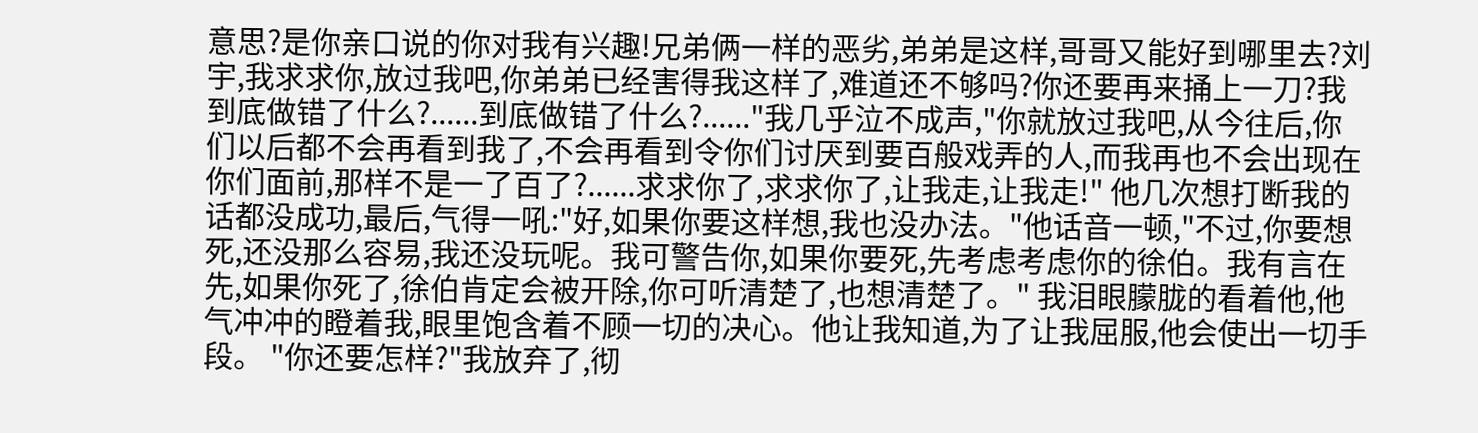意思?是你亲口说的你对我有兴趣!兄弟俩一样的恶劣,弟弟是这样,哥哥又能好到哪里去?刘宇,我求求你,放过我吧,你弟弟已经害得我这样了,难道还不够吗?你还要再来捅上一刀?我到底做错了什么?......到底做错了什么?......"我几乎泣不成声,"你就放过我吧,从今往后,你们以后都不会再看到我了,不会再看到令你们讨厌到要百般戏弄的人,而我再也不会出现在你们面前,那样不是一了百了?......求求你了,求求你了,让我走,让我走!" 他几次想打断我的话都没成功,最后,气得一吼:"好,如果你要这样想,我也没办法。"他话音一顿,"不过,你要想死,还没那么容易,我还没玩呢。我可警告你,如果你要死,先考虑考虑你的徐伯。我有言在先,如果你死了,徐伯肯定会被开除,你可听清楚了,也想清楚了。" 我泪眼朦胧的看着他,他气冲冲的瞪着我,眼里饱含着不顾一切的决心。他让我知道,为了让我屈服,他会使出一切手段。 "你还要怎样?"我放弃了,彻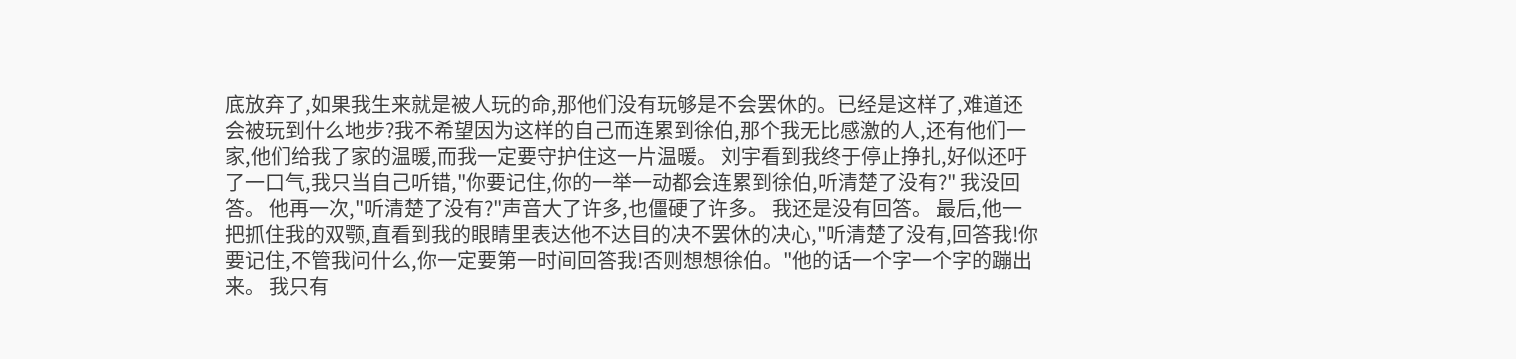底放弃了,如果我生来就是被人玩的命,那他们没有玩够是不会罢休的。已经是这样了,难道还会被玩到什么地步?我不希望因为这样的自己而连累到徐伯,那个我无比感激的人,还有他们一家,他们给我了家的温暖,而我一定要守护住这一片温暖。 刘宇看到我终于停止挣扎,好似还吁了一口气,我只当自己听错,"你要记住,你的一举一动都会连累到徐伯,听清楚了没有?" 我没回答。 他再一次,"听清楚了没有?"声音大了许多,也僵硬了许多。 我还是没有回答。 最后,他一把抓住我的双颚,直看到我的眼睛里表达他不达目的决不罢休的决心,"听清楚了没有,回答我!你要记住,不管我问什么,你一定要第一时间回答我!否则想想徐伯。"他的话一个字一个字的蹦出来。 我只有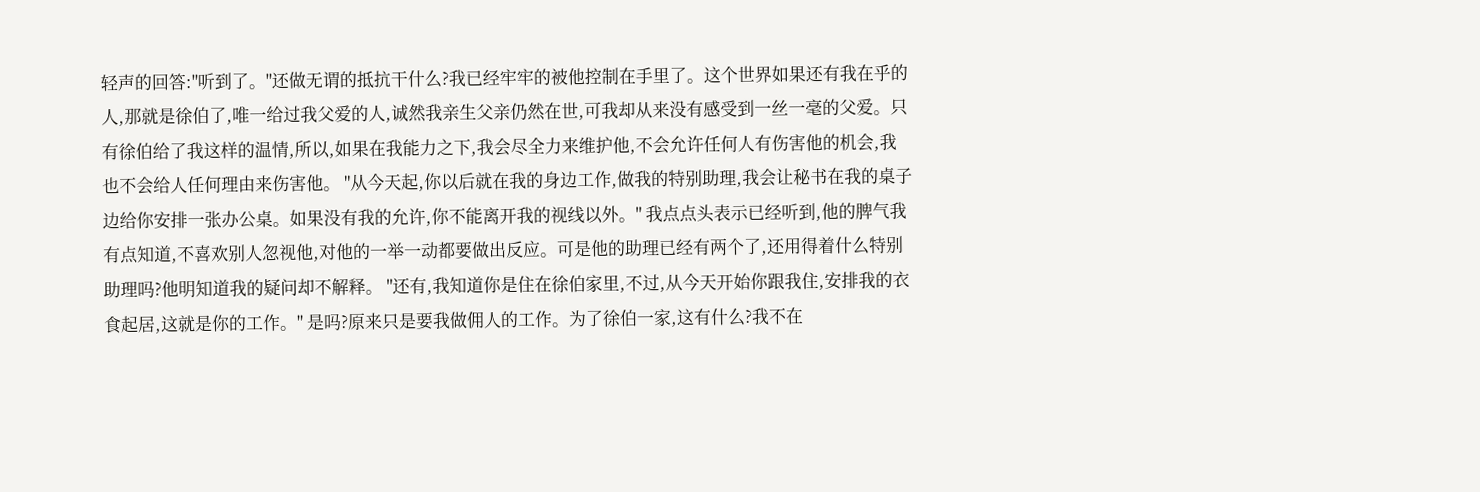轻声的回答:"听到了。"还做无谓的抵抗干什么?我已经牢牢的被他控制在手里了。这个世界如果还有我在乎的人,那就是徐伯了,唯一给过我父爱的人,诚然我亲生父亲仍然在世,可我却从来没有感受到一丝一毫的父爱。只有徐伯给了我这样的温情,所以,如果在我能力之下,我会尽全力来维护他,不会允许任何人有伤害他的机会,我也不会给人任何理由来伤害他。 "从今天起,你以后就在我的身边工作,做我的特别助理,我会让秘书在我的桌子边给你安排一张办公桌。如果没有我的允许,你不能离开我的视线以外。" 我点点头表示已经听到,他的脾气我有点知道,不喜欢别人忽视他,对他的一举一动都要做出反应。可是他的助理已经有两个了,还用得着什么特别助理吗?他明知道我的疑问却不解释。 "还有,我知道你是住在徐伯家里,不过,从今天开始你跟我住,安排我的衣食起居,这就是你的工作。" 是吗?原来只是要我做佣人的工作。为了徐伯一家,这有什么?我不在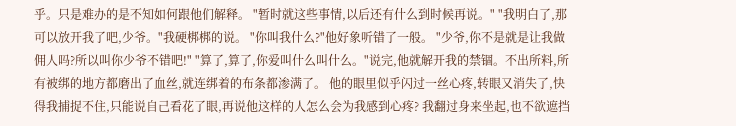乎。只是难办的是不知如何跟他们解释。 "暂时就这些事情,以后还有什么到时候再说。" "我明白了,那可以放开我了吧,少爷。"我硬梆梆的说。 "你叫我什么?"他好象听错了一般。 "少爷,你不是就是让我做佣人吗?所以叫你少爷不错吧!" "算了,算了,你爱叫什么叫什么。"说完,他就解开我的禁锢。不出所料,所有被绑的地方都磨出了血丝,就连绑着的布条都渗满了。 他的眼里似乎闪过一丝心疼,转眼又消失了,快得我捕捉不住,只能说自己看花了眼,再说他这样的人怎么会为我感到心疼? 我翻过身来坐起,也不欲遮挡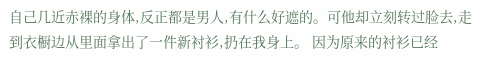自己几近赤裸的身体,反正都是男人,有什么好遮的。可他却立刻转过脸去,走到衣橱边从里面拿出了一件新衬衫,扔在我身上。 因为原来的衬衫已经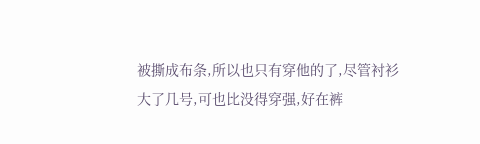被撕成布条,所以也只有穿他的了,尽管衬衫大了几号,可也比没得穿强,好在裤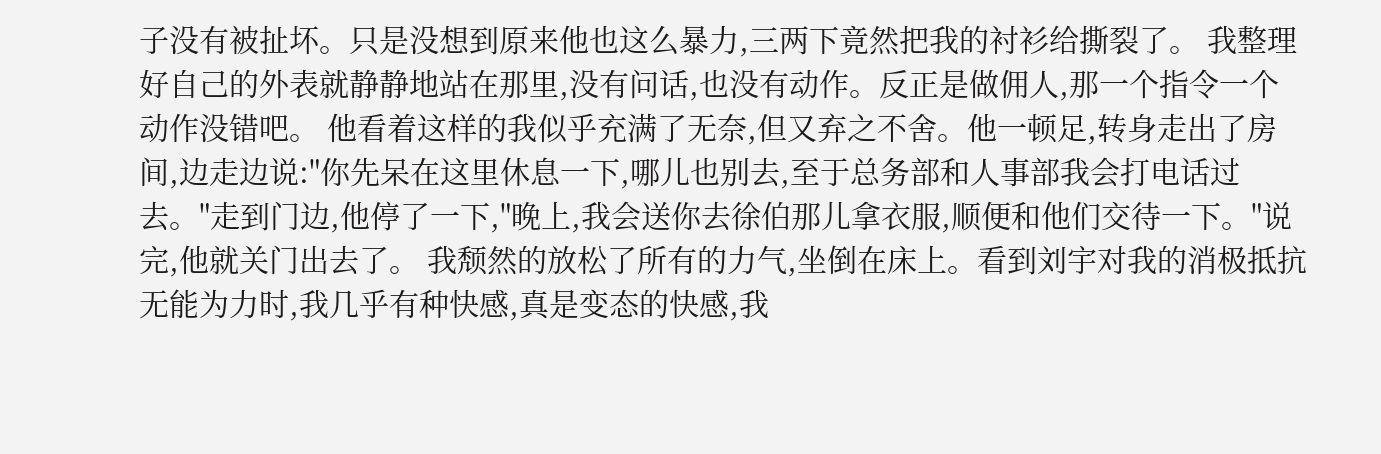子没有被扯坏。只是没想到原来他也这么暴力,三两下竟然把我的衬衫给撕裂了。 我整理好自己的外表就静静地站在那里,没有问话,也没有动作。反正是做佣人,那一个指令一个动作没错吧。 他看着这样的我似乎充满了无奈,但又弃之不舍。他一顿足,转身走出了房间,边走边说:"你先呆在这里休息一下,哪儿也别去,至于总务部和人事部我会打电话过去。"走到门边,他停了一下,"晚上,我会送你去徐伯那儿拿衣服,顺便和他们交待一下。"说完,他就关门出去了。 我颓然的放松了所有的力气,坐倒在床上。看到刘宇对我的消极抵抗无能为力时,我几乎有种快感,真是变态的快感,我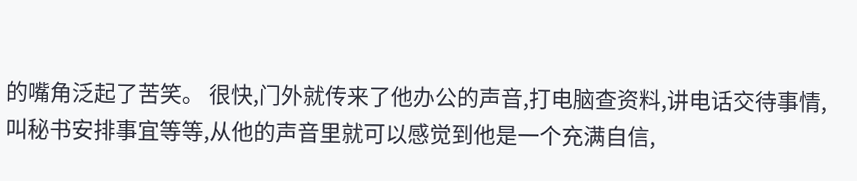的嘴角泛起了苦笑。 很快,门外就传来了他办公的声音,打电脑查资料,讲电话交待事情,叫秘书安排事宜等等,从他的声音里就可以感觉到他是一个充满自信,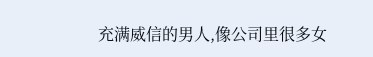充满威信的男人,像公司里很多女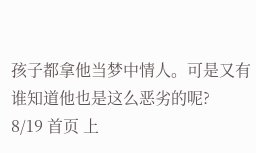孩子都拿他当梦中情人。可是又有谁知道他也是这么恶劣的呢?
8/19 首页 上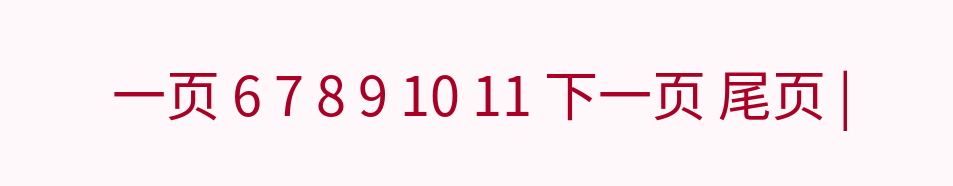一页 6 7 8 9 10 11 下一页 尾页 |